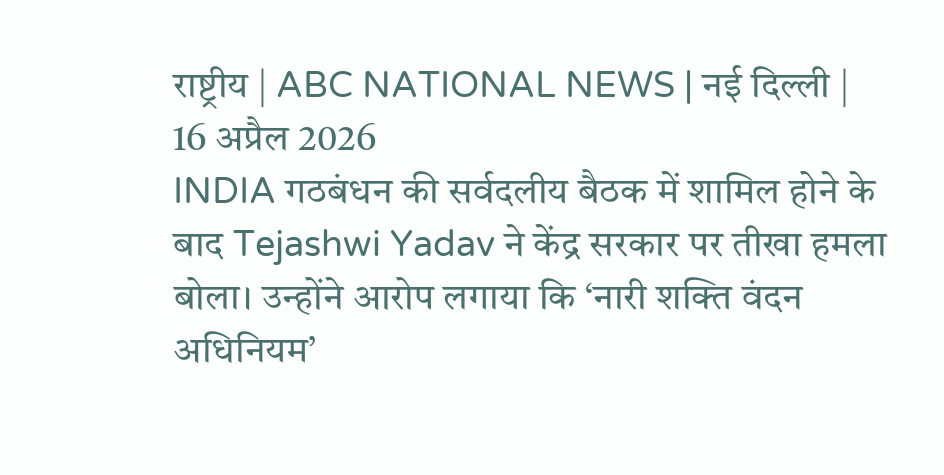राष्ट्रीय | ABC NATIONAL NEWS | नई दिल्ली | 16 अप्रैल 2026
INDIA गठबंधन की सर्वदलीय बैठक में शामिल होने के बाद Tejashwi Yadav ने केंद्र सरकार पर तीखा हमला बोला। उन्होंने आरोप लगाया कि ‘नारी शक्ति वंदन अधिनियम’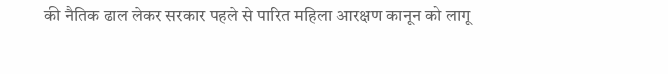की नैतिक ढाल लेकर सरकार पहले से पारित महिला आरक्षण कानून को लागू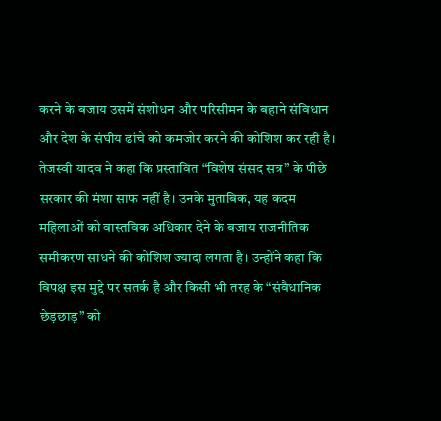करने के बजाय उसमें संशोधन और परिसीमन के बहाने संविधान और देश के संघीय ढांचे को कमजोर करने की कोशिश कर रही है।
तेजस्वी यादव ने कहा कि प्रस्तावित “विशेष संसद सत्र” के पीछे सरकार की मंशा साफ नहीं है। उनके मुताबिक, यह कदम महिलाओं को वास्तविक अधिकार देने के बजाय राजनीतिक समीकरण साधने की कोशिश ज्यादा लगता है। उन्होंने कहा कि विपक्ष इस मुद्दे पर सतर्क है और किसी भी तरह के “संवैधानिक छेड़छाड़” को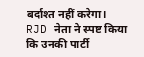बर्दाश्त नहीं करेगा।
RJD नेता ने स्पष्ट किया कि उनकी पार्टी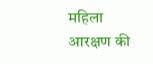महिला आरक्षण की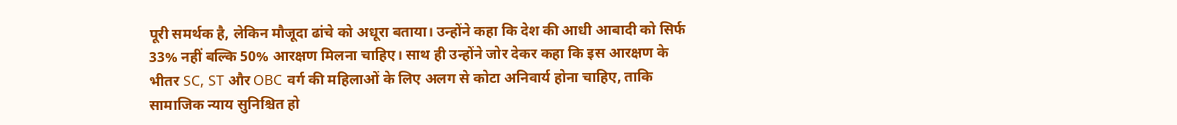पूरी समर्थक है, लेकिन मौजूदा ढांचे को अधूरा बताया। उन्होंने कहा कि देश की आधी आबादी को सिर्फ 33% नहीं बल्कि 50% आरक्षण मिलना चाहिए। साथ ही उन्होंने जोर देकर कहा कि इस आरक्षण के भीतर SC, ST और OBC वर्ग की महिलाओं के लिए अलग से कोटा अनिवार्य होना चाहिए, ताकि सामाजिक न्याय सुनिश्चित हो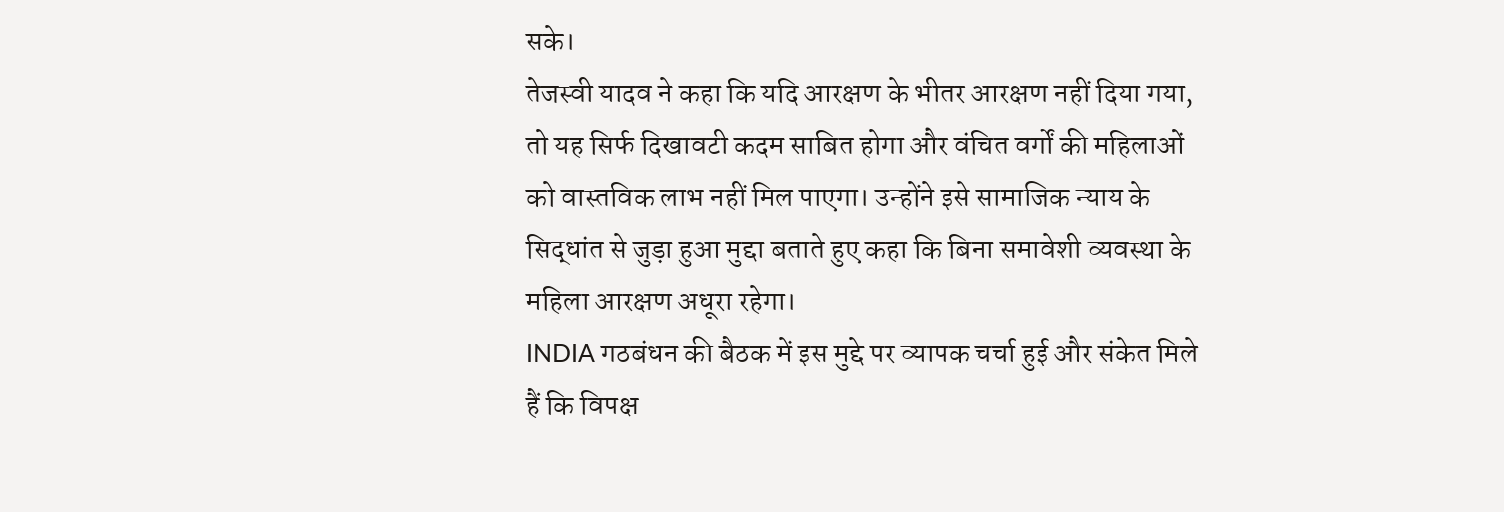सके।
तेजस्वी यादव ने कहा कि यदि आरक्षण के भीतर आरक्षण नहीं दिया गया, तो यह सिर्फ दिखावटी कदम साबित होगा और वंचित वर्गों की महिलाओं को वास्तविक लाभ नहीं मिल पाएगा। उन्होंने इसे सामाजिक न्याय के सिद्धांत से जुड़ा हुआ मुद्दा बताते हुए कहा कि बिना समावेशी व्यवस्था के महिला आरक्षण अधूरा रहेगा।
INDIA गठबंधन की बैठक में इस मुद्दे पर व्यापक चर्चा हुई और संकेत मिले हैं कि विपक्ष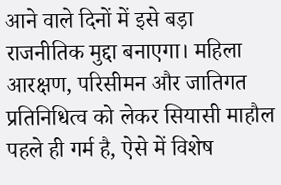आने वाले दिनों में इसे बड़ा राजनीतिक मुद्दा बनाएगा। महिला आरक्षण, परिसीमन और जातिगत प्रतिनिधित्व को लेकर सियासी माहौल पहले ही गर्म है, ऐसे में विशेष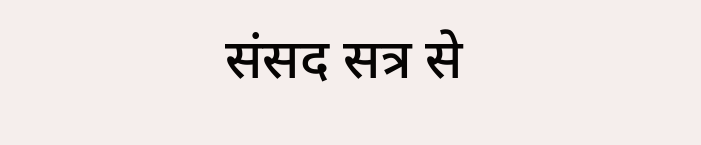संसद सत्र से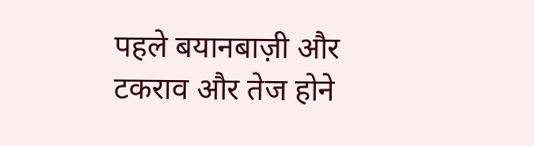पहले बयानबाज़ी और टकराव और तेज होने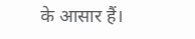के आसार हैं।